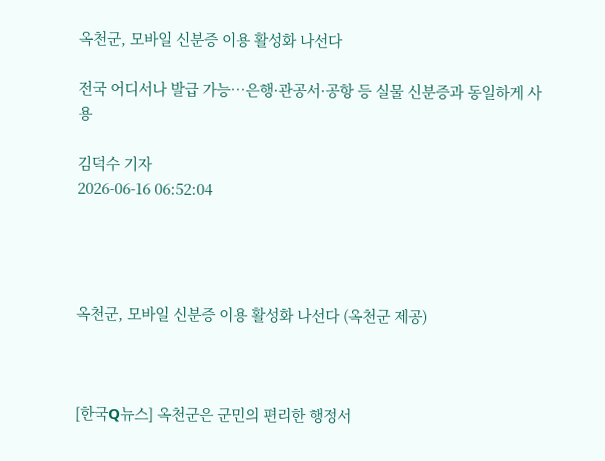옥천군, 모바일 신분증 이용 활성화 나선다

전국 어디서나 발급 가능…은행·관공서·공항 등 실물 신분증과 동일하게 사용

김덕수 기자
2026-06-16 06:52:04




옥천군, 모바일 신분증 이용 활성화 나선다 (옥천군 제공)



[한국Q뉴스] 옥천군은 군민의 편리한 행정서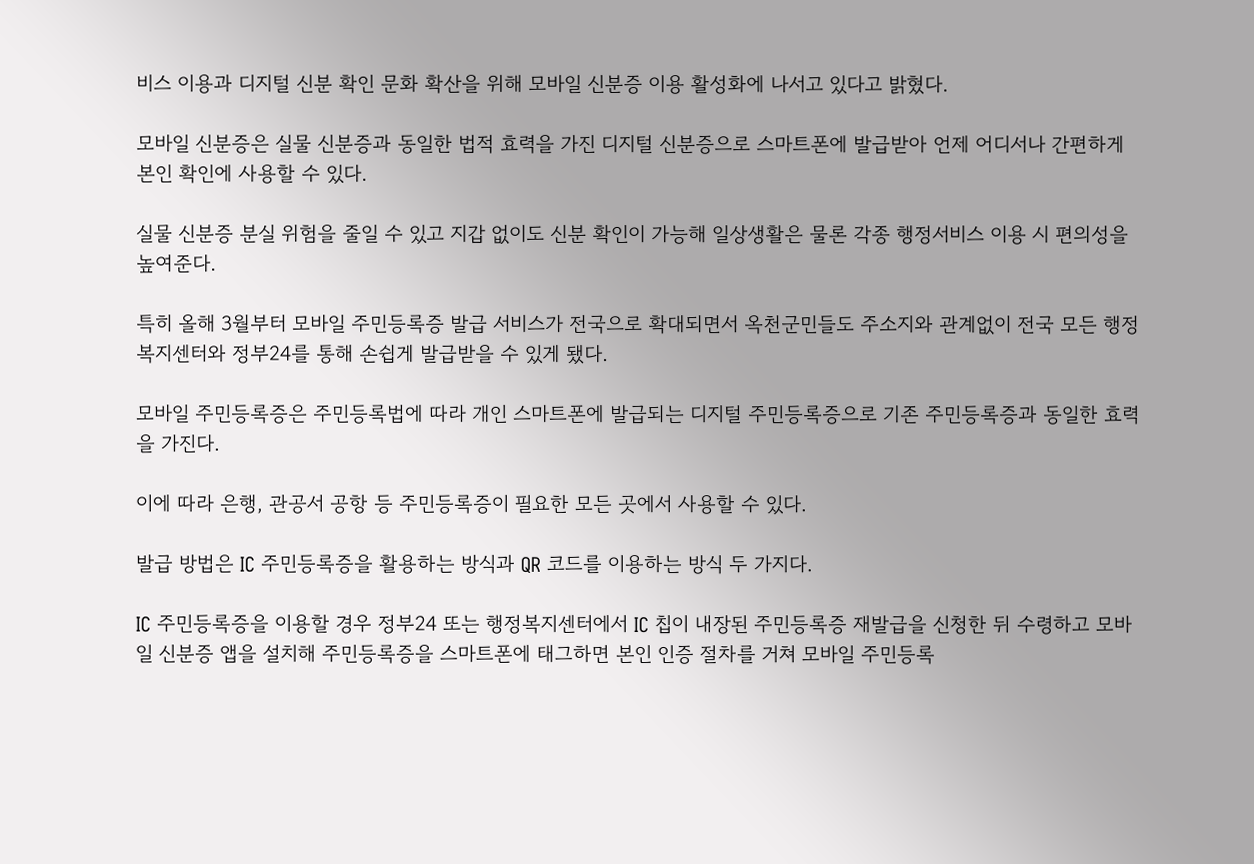비스 이용과 디지털 신분 확인 문화 확산을 위해 모바일 신분증 이용 활성화에 나서고 있다고 밝혔다.

모바일 신분증은 실물 신분증과 동일한 법적 효력을 가진 디지털 신분증으로 스마트폰에 발급받아 언제 어디서나 간편하게 본인 확인에 사용할 수 있다.

실물 신분증 분실 위험을 줄일 수 있고 지갑 없이도 신분 확인이 가능해 일상생활은 물론 각종 행정서비스 이용 시 편의성을 높여준다.

특히 올해 3월부터 모바일 주민등록증 발급 서비스가 전국으로 확대되면서 옥천군민들도 주소지와 관계없이 전국 모든 행정복지센터와 정부24를 통해 손쉽게 발급받을 수 있게 됐다.

모바일 주민등록증은 주민등록법에 따라 개인 스마트폰에 발급되는 디지털 주민등록증으로 기존 주민등록증과 동일한 효력을 가진다.

이에 따라 은행, 관공서 공항 등 주민등록증이 필요한 모든 곳에서 사용할 수 있다.

발급 방법은 IC 주민등록증을 활용하는 방식과 QR 코드를 이용하는 방식 두 가지다.

IC 주민등록증을 이용할 경우 정부24 또는 행정복지센터에서 IC 칩이 내장된 주민등록증 재발급을 신청한 뒤 수령하고 모바일 신분증 앱을 설치해 주민등록증을 스마트폰에 태그하면 본인 인증 절차를 거쳐 모바일 주민등록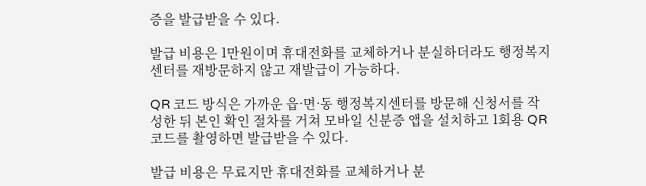증을 발급받을 수 있다.

발급 비용은 1만원이며 휴대전화를 교체하거나 분실하더라도 행정복지센터를 재방문하지 않고 재발급이 가능하다.

QR 코드 방식은 가까운 읍·면·동 행정복지센터를 방문해 신청서를 작성한 뒤 본인 확인 절차를 거쳐 모바일 신분증 앱을 설치하고 1회용 QR 코드를 촬영하면 발급받을 수 있다.

발급 비용은 무료지만 휴대전화를 교체하거나 분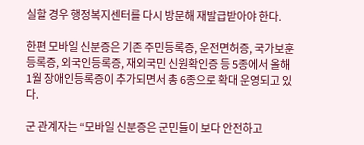실할 경우 행정복지센터를 다시 방문해 재발급받아야 한다.

한편 모바일 신분증은 기존 주민등록증, 운전면허증, 국가보훈등록증, 외국인등록증, 재외국민 신원확인증 등 5종에서 올해 1월 장애인등록증이 추가되면서 총 6종으로 확대 운영되고 있다.

군 관계자는 “모바일 신분증은 군민들이 보다 안전하고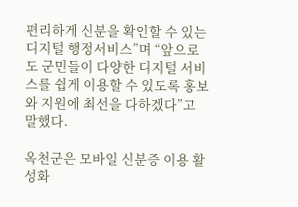편리하게 신분을 확인할 수 있는 디지털 행정서비스”며 “앞으로도 군민들이 다양한 디지털 서비스를 쉽게 이용할 수 있도록 홍보와 지원에 최선을 다하겠다”고 말했다.

옥천군은 모바일 신분증 이용 활성화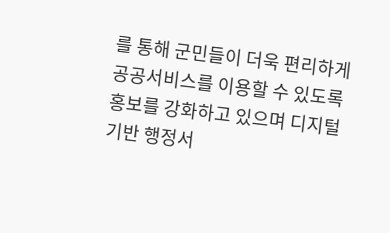를 통해 군민들이 더욱 편리하게 공공서비스를 이용할 수 있도록 홍보를 강화하고 있으며 디지털 기반 행정서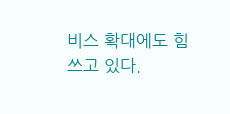비스 확대에도 힘쓰고 있다.